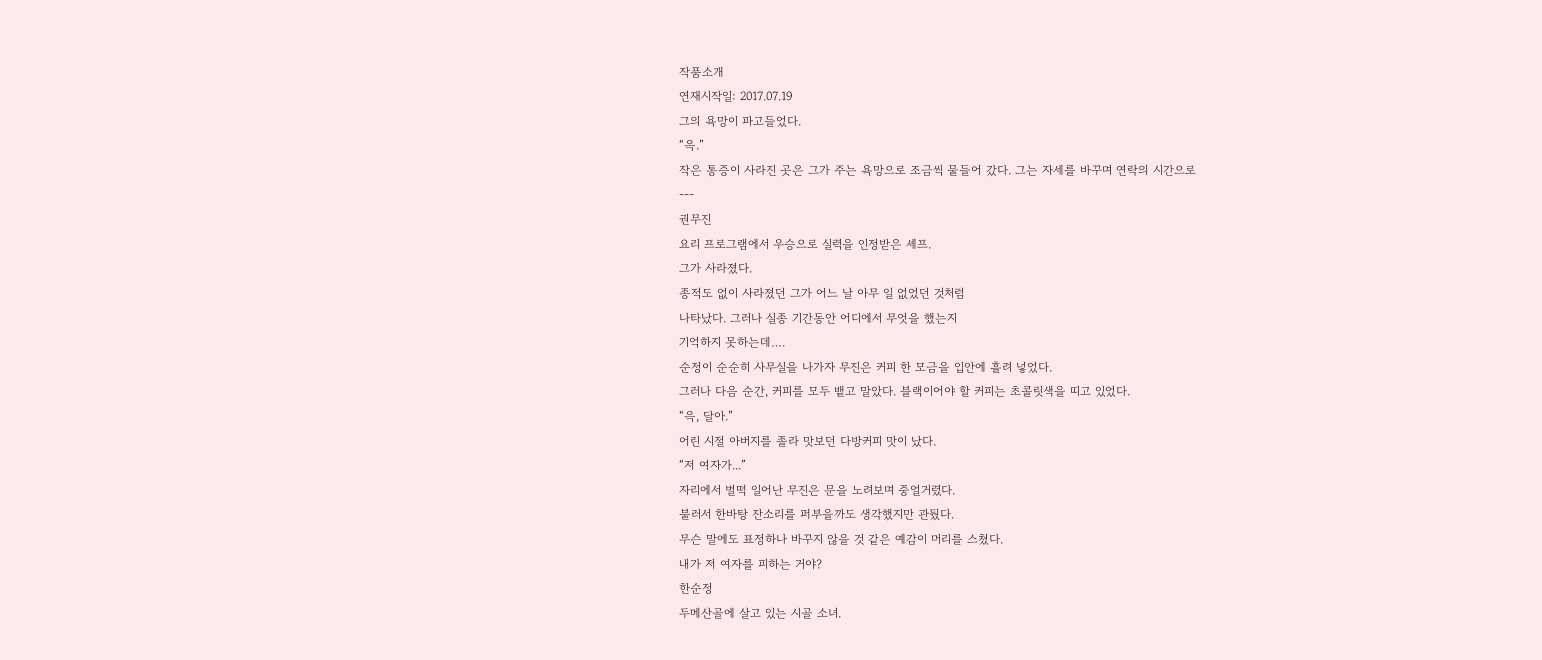작품소개
연재시작일: 2017.07.19
그의 욕망이 파고들었다.
“윽.”
작은 통증이 사라진 곳은 그가 주는 욕망으로 조금씩 물들어 갔다. 그는 자세를 바꾸며 연락의 시간으로
---
권무진
요리 프로그램에서 우승으로 실력을 인정받은 셰프.
그가 사라졌다.
종적도 없이 사라졌던 그가 어느 날 아무 일 없었던 것처럼
나타났다. 그러나 실종 기간동안 어디에서 무엇을 했는지
기억하지 못하는데….
순정이 순순히 사무실을 나가자 무진은 커피 한 모금을 입안에 흘려 넣었다.
그러나 다음 순간, 커피를 모두 뱉고 말았다. 블랙이어야 할 커피는 초콜릿색을 띠고 있었다.
“윽, 달아.”
어린 시절 아버지를 졸라 맛보던 다방커피 맛이 났다.
“저 여자가...”
자리에서 벌떡 일어난 무진은 문을 노려보며 중얼거렸다.
불러서 한바탕 잔소리를 퍼부을까도 생각했지만 관뒀다.
무슨 말에도 표정하나 바꾸지 않을 것 같은 예감이 머리를 스쳤다.
내가 저 여자를 피하는 거야?
한순정
두메산골에 살고 있는 시골 소녀.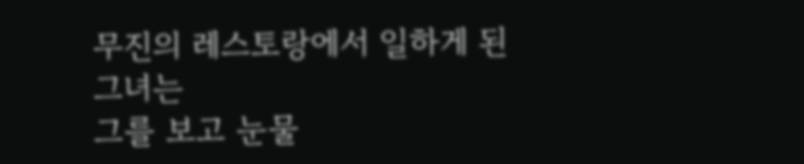무진의 레스토랑에서 일하게 된 그녀는
그를 보고 눈물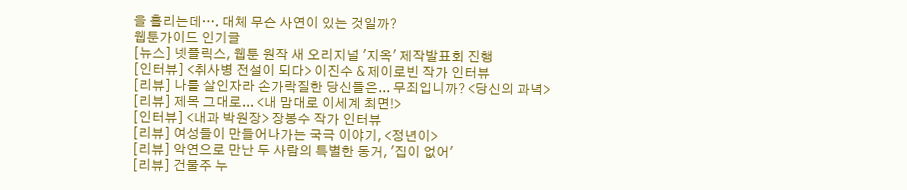을 흘리는데…. 대체 무슨 사연이 있는 것일까?
웹툰가이드 인기글
[뉴스] 넷플릭스, 웹툰 원작 새 오리지널 '지옥' 제작발표회 진행
[인터뷰] <취사병 전설이 되다> 이진수 & 제이로빈 작가 인터뷰
[리뷰] 나를 살인자라 손가락질한 당신들은... 무죄입니까? <당신의 과녁>
[리뷰] 제목 그대로... <내 맘대로 이세계 최면!>
[인터뷰] <내과 박원장> 장봉수 작가 인터뷰
[리뷰] 여성들이 만들어나가는 국극 이야기, <정년이>
[리뷰] 악연으로 만난 두 사람의 특별한 동거, '집이 없어'
[리뷰] 건물주 누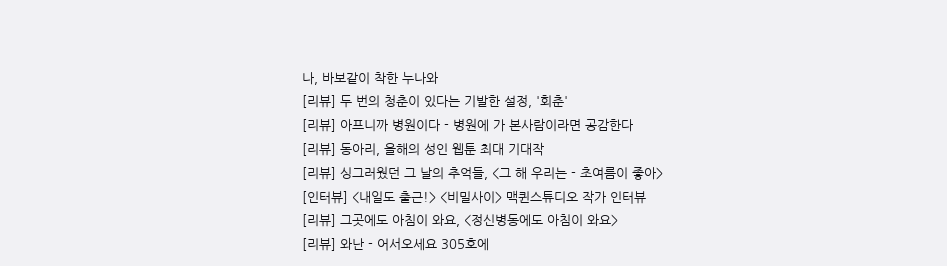나, 바보같이 착한 누나와
[리뷰] 두 번의 청춘이 있다는 기발한 설정, '회춘'
[리뷰] 아프니까 병원이다 - 병원에 가 본사람이라면 공감한다
[리뷰] 동아리, 올해의 성인 웹툰 최대 기대작
[리뷰] 싱그러웠던 그 날의 추억들, <그 해 우리는 - 초여름이 좋아>
[인터뷰] <내일도 출근!> <비밀사이> 맥퀸스튜디오 작가 인터뷰
[리뷰] 그곳에도 아침이 와요, <정신병동에도 아침이 와요>
[리뷰] 와난 - 어서오세요 305호에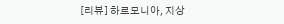[리뷰] 하르모니아, 지상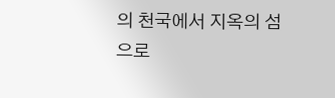의 천국에서 지옥의 섬으로